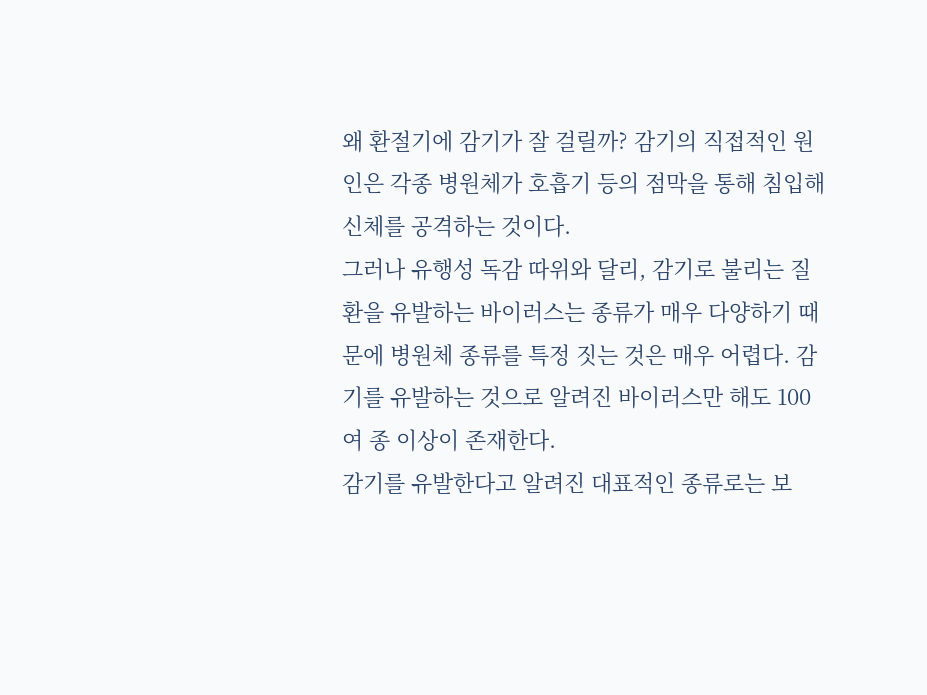왜 환절기에 감기가 잘 걸릴까? 감기의 직접적인 원인은 각종 병원체가 호흡기 등의 점막을 통해 침입해 신체를 공격하는 것이다.
그러나 유행성 독감 따위와 달리, 감기로 불리는 질환을 유발하는 바이러스는 종류가 매우 다양하기 때문에 병원체 종류를 특정 짓는 것은 매우 어렵다. 감기를 유발하는 것으로 알려진 바이러스만 해도 100여 종 이상이 존재한다.
감기를 유발한다고 알려진 대표적인 종류로는 보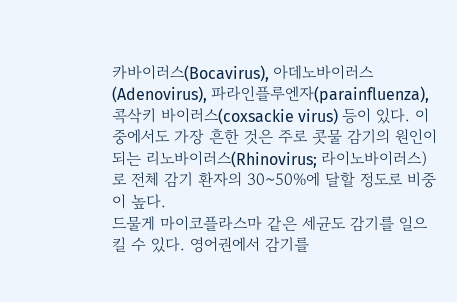카바이러스(Bocavirus), 아데노바이러스(Adenovirus), 파라인플루엔자(parainfluenza), 콕삭키 바이러스(coxsackie virus) 등이 있다. 이 중에서도 가장 흔한 것은 주로 콧물 감기의 원인이 되는 리노바이러스(Rhinovirus; 라이노바이러스)로 전체 감기 환자의 30~50%에 달할 정도로 비중이 높다.
드물게 마이코플라스마 같은 세균도 감기를 일으킬 수 있다. 영어권에서 감기를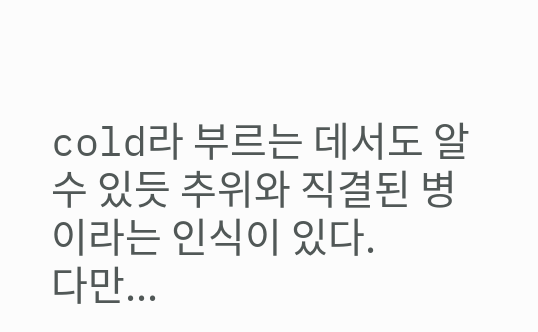cold라 부르는 데서도 알 수 있듯 추위와 직결된 병이라는 인식이 있다.
다만...